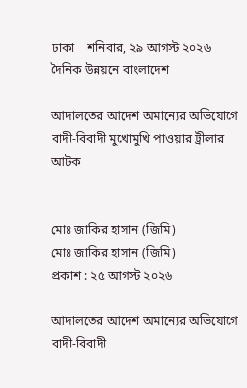ঢাকা    শনিবার, ২৯ আগস্ট ২০২৬
দৈনিক উন্নয়নে বাংলাদেশ

আদালতের আদেশ অমান্যের অভিযোগে বাদী-বিবাদী মুখোমুখি পাওয়ার ট্রীলার আটক


মোঃ জাকির হাসান (জিমি)
মোঃ জাকির হাসান (জিমি)
প্রকাশ : ২৫ আগস্ট ২০২৬

আদালতের আদেশ অমান্যের অভিযোগে বাদী-বিবাদী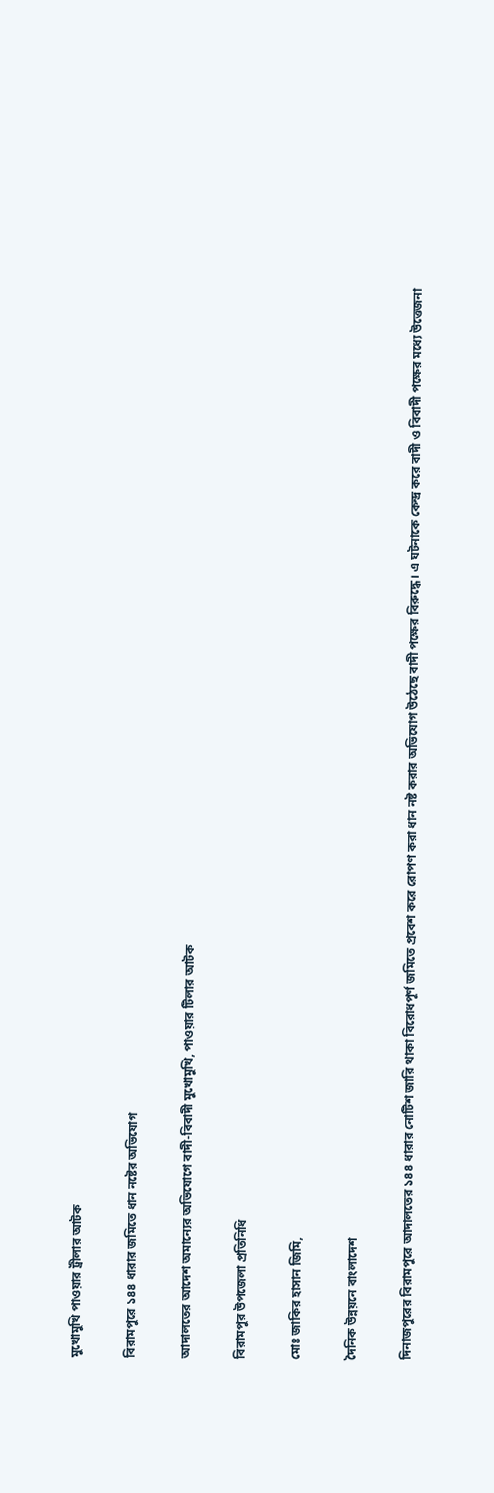মুখোমুখি পাওয়ার ট্রীলার আটক

বিরামপুরে ১৪৪ ধারার জমিতে ধান নষ্টের অভিযোগ

আদালতের আদেশ অমান্যের অভিযোগে বাদী-বিবাদী মুখোমুখি, পাওয়ার টিলার আটক

বিরামপুর উপজেলা প্রতিনিধি

মোঃ জাকির হাসান জিমি,

দৈনিক উন্নয়নে বাংলাদেশ

দিনাজপুরের বিরামপুরে আদালতের ১৪৪ ধারার নোটিশ জারি থাকা বিরোধপূর্ণ জমিতে প্রবেশ করে রোপণ করা ধান নষ্ট করার অভিযোগ উঠেছে বাদী পক্ষের বিরুদ্ধে। এ ঘটনাকে কেন্দ্র করে বাদী ও বিবাদী পক্ষের মধ্যে উত্তেজনা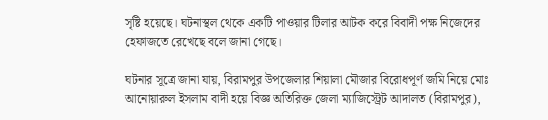সৃষ্টি হয়েছে। ঘটনাস্থল থেকে একটি পাওয়ার টিলার আটক করে বিবাদী পক্ষ নিজেদের হেফাজতে রেখেছে বলে জানা গেছে।

ঘটনার সূত্রে জানা যায়, বিরামপুর উপজেলার শিয়ালা মৌজার বিরোধপূর্ণ জমি নিয়ে মোঃ আনোয়ারুল ইসলাম বাদী হয়ে বিজ্ঞ অতিরিক্ত জেলা ম্যাজিস্ট্রেট আদালত (বিরামপুর),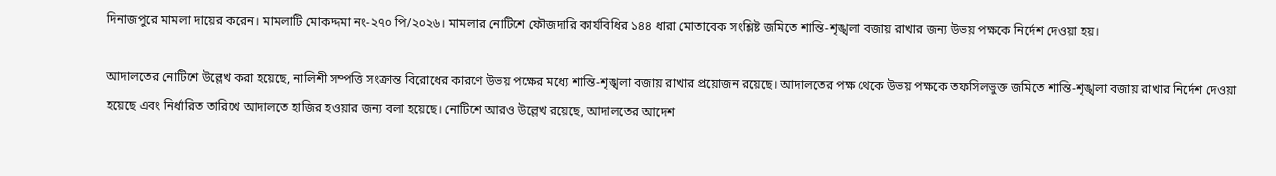দিনাজপুরে মামলা দায়ের করেন। মামলাটি মোকদ্দমা নং-২৭০ পি/২০২৬। মামলার নোটিশে ফৌজদারি কার্যবিধির ১৪৪ ধারা মোতাবেক সংশ্লিষ্ট জমিতে শান্তি-শৃঙ্খলা বজায় রাখার জন্য উভয় পক্ষকে নির্দেশ দেওয়া হয়।

আদালতের নোটিশে উল্লেখ করা হয়েছে, নালিশী সম্পত্তি সংক্রান্ত বিরোধের কারণে উভয় পক্ষের মধ্যে শান্তি-শৃঙ্খলা বজায় রাখার প্রয়োজন রয়েছে। আদালতের পক্ষ থেকে উভয় পক্ষকে তফসিলভুক্ত জমিতে শান্তি-শৃঙ্খলা বজায় রাখার নির্দেশ দেওয়া হয়েছে এবং নির্ধারিত তারিখে আদালতে হাজির হওয়ার জন্য বলা হয়েছে। নোটিশে আরও উল্লেখ রয়েছে, আদালতের আদেশ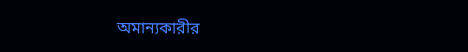অমান্যকারীর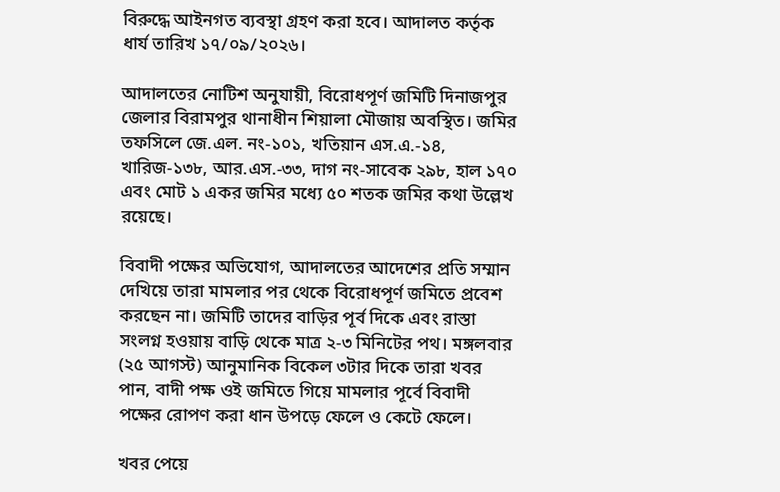বিরুদ্ধে আইনগত ব্যবস্থা গ্রহণ করা হবে। আদালত কর্তৃক ধার্য তারিখ ১৭/০৯/২০২৬।

আদালতের নোটিশ অনুযায়ী, বিরোধপূর্ণ জমিটি দিনাজপুর জেলার বিরামপুর থানাধীন শিয়ালা মৌজায় অবস্থিত। জমির তফসিলে জে.এল. নং-১০১, খতিয়ান এস.এ.-১৪, খারিজ-১৩৮, আর.এস.-৩৩, দাগ নং-সাবেক ২৯৮, হাল ১৭০ এবং মোট ১ একর জমির মধ্যে ৫০ শতক জমির কথা উল্লেখ রয়েছে।

বিবাদী পক্ষের অভিযোগ, আদালতের আদেশের প্রতি সম্মান দেখিয়ে তারা মামলার পর থেকে বিরোধপূর্ণ জমিতে প্রবেশ করছেন না। জমিটি তাদের বাড়ির পূর্ব দিকে এবং রাস্তা সংলগ্ন হওয়ায় বাড়ি থেকে মাত্র ২-৩ মিনিটের পথ। মঙ্গলবার (২৫ আগস্ট) আনুমানিক বিকেল ৩টার দিকে তারা খবর পান, বাদী পক্ষ ওই জমিতে গিয়ে মামলার পূর্বে বিবাদী পক্ষের রোপণ করা ধান উপড়ে ফেলে ও কেটে ফেলে।

খবর পেয়ে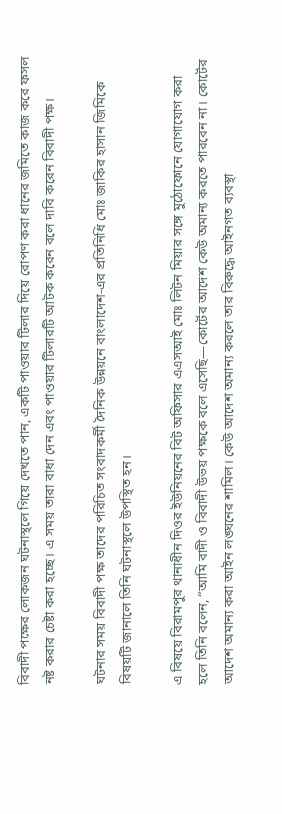বিবাদী পক্ষের লোকজন ঘটনাস্থলে গিয়ে দেখতে পান, একটি পাওয়ার টিলার দিয়ে রোপণ করা ধানের জমিতে কাজ করে ফসল নষ্ট করার চেষ্টা করা হচ্ছে। এ সময় তারা বাধা দেন এবং পাওয়ার টিলারটি আটক করেন বলে দাবি করেন বিবাদী পক্ষ।

ঘটনার সময় বিবাদী পক্ষ তাদের পরিচিত সংবাদকর্মী দৈনিক উন্নয়নে বাংলাদেশ-এর প্রতিনিধি মোঃ জাকির হাসান জিমিকে বিষয়টি জানালে তিনি ঘটনাস্থলে উপস্থিত হন।

এ বিষয়ে বিরামপুর থানাধীন দিওর ইউনিয়নের বিট অফিসার এএসআই মোঃ লিটন মিয়ার সঙ্গে মুঠোফোনে যোগাযোগ করা হলে তিনি বলেন, “আমি বাদী ও বিবাদী উভয় পক্ষকে বলে এসেছি—কোর্টের আদেশ কেউ অমান্য করতে পারবেন না। কোর্টের আদেশ অমান্য করা আইন লঙ্ঘনের শামিল। কেউ আদেশ অমান্য করলে তার বিরুদ্ধে আইনগত ব্যবস্থা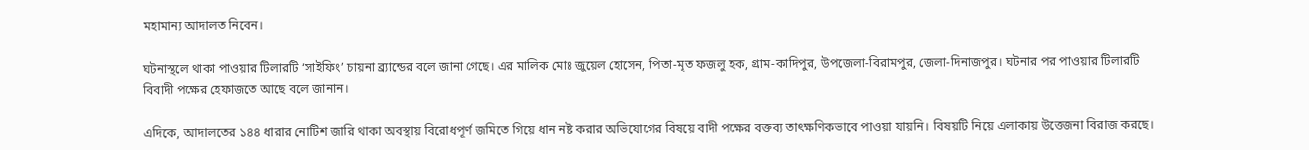মহামান্য আদালত নিবেন।

ঘটনাস্থলে থাকা পাওয়ার টিলারটি ‘সাইফিং’ চায়না ব্র্যান্ডের বলে জানা গেছে। এর মালিক মোঃ জুয়েল হোসেন, পিতা-মৃত ফজলু হক, গ্রাম-কাদিপুর, উপজেলা-বিরামপুর, জেলা-দিনাজপুর। ঘটনার পর পাওয়ার টিলারটি বিবাদী পক্ষের হেফাজতে আছে বলে জানান।

এদিকে, আদালতের ১৪৪ ধারার নোটিশ জারি থাকা অবস্থায় বিরোধপূর্ণ জমিতে গিয়ে ধান নষ্ট করার অভিযোগের বিষয়ে বাদী পক্ষের বক্তব্য তাৎক্ষণিকভাবে পাওয়া যায়নি। বিষয়টি নিয়ে এলাকায় উত্তেজনা বিরাজ করছে।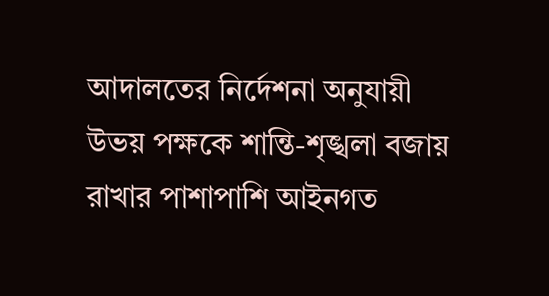আদালতের নির্দেশনা অনুযায়ী উভয় পক্ষকে শান্তি-শৃঙ্খলা বজায় রাখার পাশাপাশি আইনগত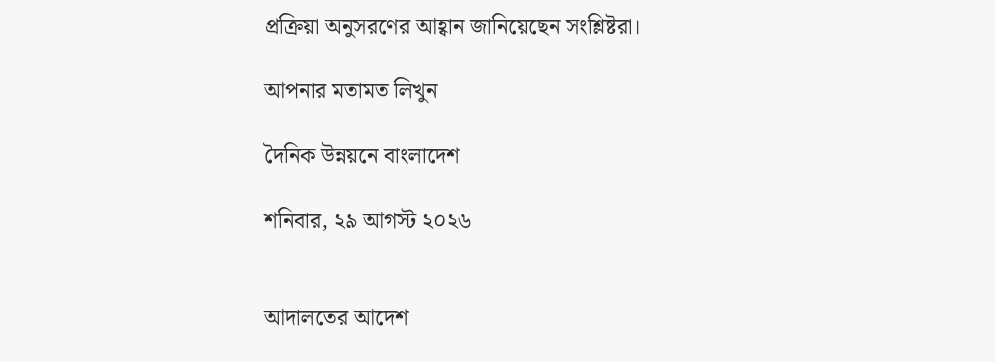প্রক্রিয়া অনুসরণের আহ্বান জানিয়েছেন সংশ্লিষ্টরা।

আপনার মতামত লিখুন

দৈনিক উন্নয়নে বাংলাদেশ

শনিবার, ২৯ আগস্ট ২০২৬


আদালতের আদেশ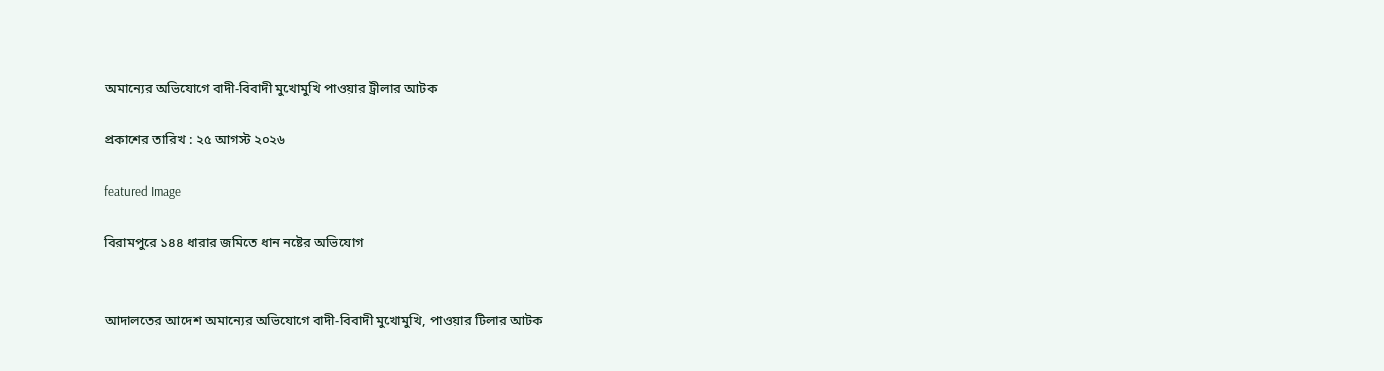অমান্যের অভিযোগে বাদী-বিবাদী মুখোমুখি পাওয়ার ট্রীলার আটক

প্রকাশের তারিখ : ২৫ আগস্ট ২০২৬

featured Image

বিরামপুরে ১৪৪ ধারার জমিতে ধান নষ্টের অভিযোগ


আদালতের আদেশ অমান্যের অভিযোগে বাদী-বিবাদী মুখোমুখি, পাওয়ার টিলার আটক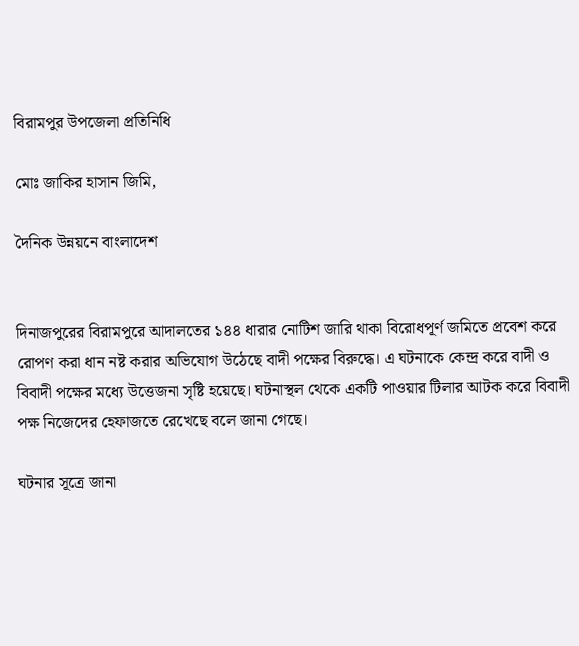বিরামপুর উপজেলা প্রতিনিধি

মোঃ জাকির হাসান জিমি,

দৈনিক উন্নয়নে বাংলাদেশ


দিনাজপুরের বিরামপুরে আদালতের ১৪৪ ধারার নোটিশ জারি থাকা বিরোধপূর্ণ জমিতে প্রবেশ করে রোপণ করা ধান নষ্ট করার অভিযোগ উঠেছে বাদী পক্ষের বিরুদ্ধে। এ ঘটনাকে কেন্দ্র করে বাদী ও বিবাদী পক্ষের মধ্যে উত্তেজনা সৃষ্টি হয়েছে। ঘটনাস্থল থেকে একটি পাওয়ার টিলার আটক করে বিবাদী পক্ষ নিজেদের হেফাজতে রেখেছে বলে জানা গেছে।

ঘটনার সূত্রে জানা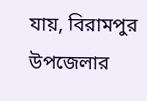যায়, বিরামপুর উপজেলার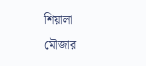শিয়ালা মৌজার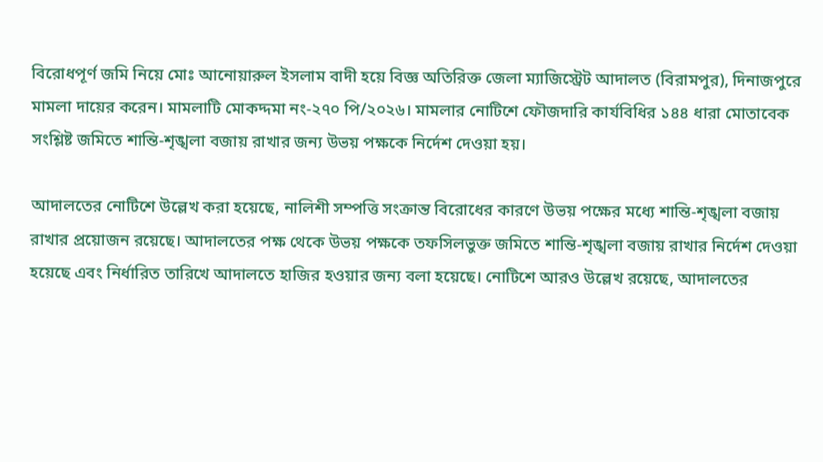বিরোধপূর্ণ জমি নিয়ে মোঃ আনোয়ারুল ইসলাম বাদী হয়ে বিজ্ঞ অতিরিক্ত জেলা ম্যাজিস্ট্রেট আদালত (বিরামপুর), দিনাজপুরে মামলা দায়ের করেন। মামলাটি মোকদ্দমা নং-২৭০ পি/২০২৬। মামলার নোটিশে ফৌজদারি কার্যবিধির ১৪৪ ধারা মোতাবেক সংশ্লিষ্ট জমিতে শান্তি-শৃঙ্খলা বজায় রাখার জন্য উভয় পক্ষকে নির্দেশ দেওয়া হয়।

আদালতের নোটিশে উল্লেখ করা হয়েছে, নালিশী সম্পত্তি সংক্রান্ত বিরোধের কারণে উভয় পক্ষের মধ্যে শান্তি-শৃঙ্খলা বজায় রাখার প্রয়োজন রয়েছে। আদালতের পক্ষ থেকে উভয় পক্ষকে তফসিলভুক্ত জমিতে শান্তি-শৃঙ্খলা বজায় রাখার নির্দেশ দেওয়া হয়েছে এবং নির্ধারিত তারিখে আদালতে হাজির হওয়ার জন্য বলা হয়েছে। নোটিশে আরও উল্লেখ রয়েছে, আদালতের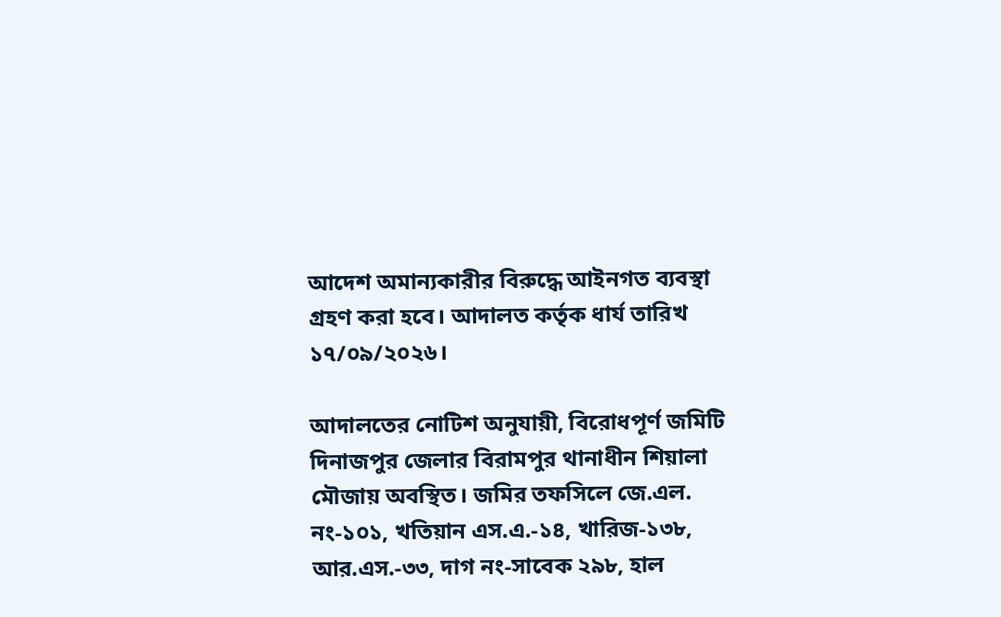আদেশ অমান্যকারীর বিরুদ্ধে আইনগত ব্যবস্থা গ্রহণ করা হবে। আদালত কর্তৃক ধার্য তারিখ ১৭/০৯/২০২৬।

আদালতের নোটিশ অনুযায়ী, বিরোধপূর্ণ জমিটি দিনাজপুর জেলার বিরামপুর থানাধীন শিয়ালা মৌজায় অবস্থিত। জমির তফসিলে জে.এল. নং-১০১, খতিয়ান এস.এ.-১৪, খারিজ-১৩৮, আর.এস.-৩৩, দাগ নং-সাবেক ২৯৮, হাল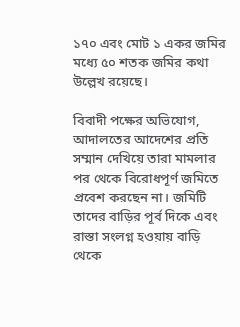১৭০ এবং মোট ১ একর জমির মধ্যে ৫০ শতক জমির কথা উল্লেখ রয়েছে।

বিবাদী পক্ষের অভিযোগ, আদালতের আদেশের প্রতি সম্মান দেখিয়ে তারা মামলার পর থেকে বিরোধপূর্ণ জমিতে প্রবেশ করছেন না। জমিটি তাদের বাড়ির পূর্ব দিকে এবং রাস্তা সংলগ্ন হওয়ায় বাড়ি থেকে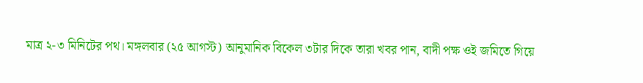মাত্র ২-৩ মিনিটের পথ। মঙ্গলবার (২৫ আগস্ট) আনুমানিক বিকেল ৩টার দিকে তারা খবর পান, বাদী পক্ষ ওই জমিতে গিয়ে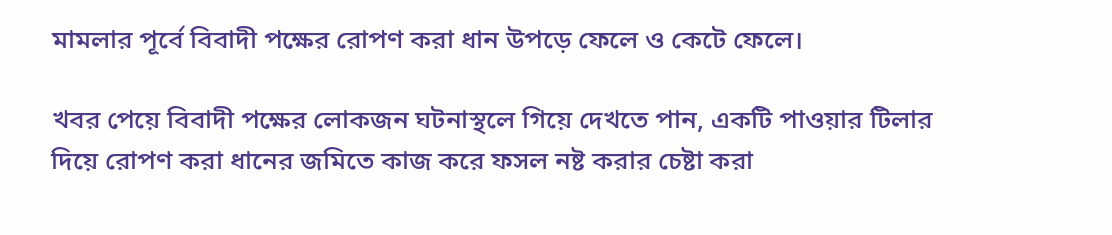মামলার পূর্বে বিবাদী পক্ষের রোপণ করা ধান উপড়ে ফেলে ও কেটে ফেলে।

খবর পেয়ে বিবাদী পক্ষের লোকজন ঘটনাস্থলে গিয়ে দেখতে পান, একটি পাওয়ার টিলার দিয়ে রোপণ করা ধানের জমিতে কাজ করে ফসল নষ্ট করার চেষ্টা করা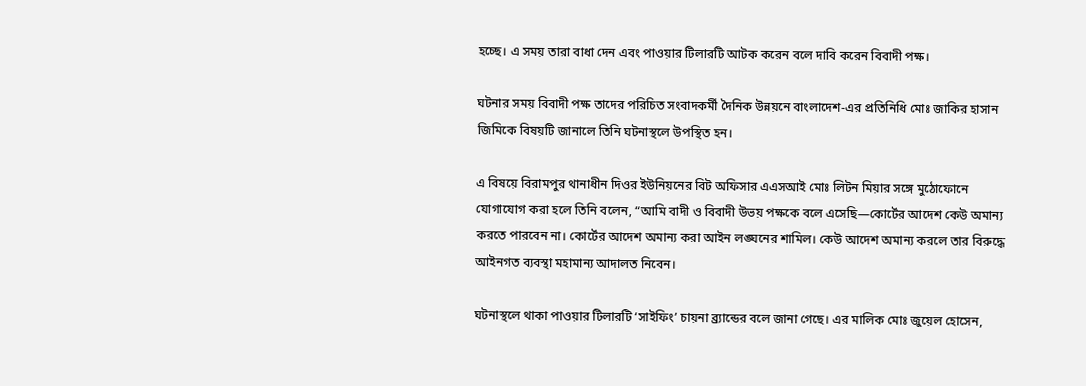হচ্ছে। এ সময় তারা বাধা দেন এবং পাওয়ার টিলারটি আটক করেন বলে দাবি করেন বিবাদী পক্ষ।

ঘটনার সময় বিবাদী পক্ষ তাদের পরিচিত সংবাদকর্মী দৈনিক উন্নয়নে বাংলাদেশ-এর প্রতিনিধি মোঃ জাকির হাসান জিমিকে বিষয়টি জানালে তিনি ঘটনাস্থলে উপস্থিত হন।

এ বিষয়ে বিরামপুর থানাধীন দিওর ইউনিয়নের বিট অফিসার এএসআই মোঃ লিটন মিয়ার সঙ্গে মুঠোফোনে যোগাযোগ করা হলে তিনি বলেন, “আমি বাদী ও বিবাদী উভয় পক্ষকে বলে এসেছি—কোর্টের আদেশ কেউ অমান্য করতে পারবেন না। কোর্টের আদেশ অমান্য করা আইন লঙ্ঘনের শামিল। কেউ আদেশ অমান্য করলে তার বিরুদ্ধে আইনগত ব্যবস্থা মহামান্য আদালত নিবেন।

ঘটনাস্থলে থাকা পাওয়ার টিলারটি ‘সাইফিং’ চায়না ব্র্যান্ডের বলে জানা গেছে। এর মালিক মোঃ জুয়েল হোসেন,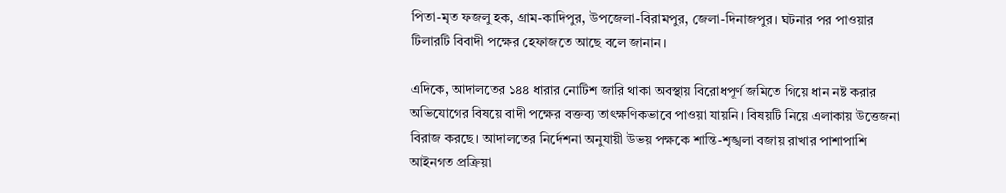পিতা-মৃত ফজলু হক, গ্রাম-কাদিপুর, উপজেলা-বিরামপুর, জেলা-দিনাজপুর। ঘটনার পর পাওয়ার টিলারটি বিবাদী পক্ষের হেফাজতে আছে বলে জানান।

এদিকে, আদালতের ১৪৪ ধারার নোটিশ জারি থাকা অবস্থায় বিরোধপূর্ণ জমিতে গিয়ে ধান নষ্ট করার অভিযোগের বিষয়ে বাদী পক্ষের বক্তব্য তাৎক্ষণিকভাবে পাওয়া যায়নি। বিষয়টি নিয়ে এলাকায় উত্তেজনা বিরাজ করছে। আদালতের নির্দেশনা অনুযায়ী উভয় পক্ষকে শান্তি-শৃঙ্খলা বজায় রাখার পাশাপাশি আইনগত প্রক্রিয়া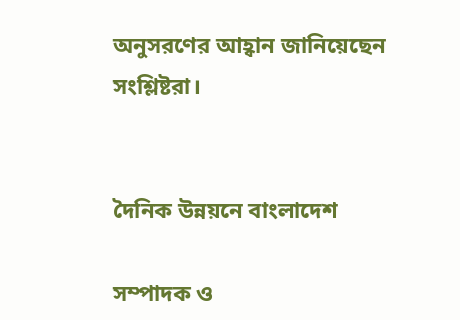অনুসরণের আহ্বান জানিয়েছেন সংশ্লিষ্টরা।


দৈনিক উন্নয়নে বাংলাদেশ

সম্পাদক ও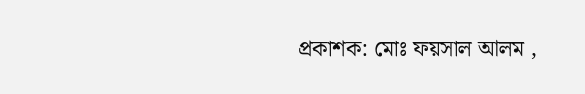প্রকাশক: মোঃ ফয়সাল আলম ,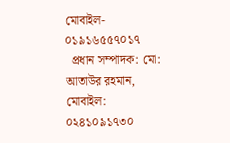মোবাইল- ০১৯১৬৫৫৭০১৭
  প্রধান সম্পাদক: মো: আতাউর রহমান, মোবাইল: ০২৪১০৯১৭৩০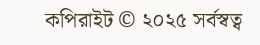কপিরাইট © ২০২৫ সর্বস্বত্ব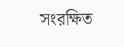সংরক্ষিত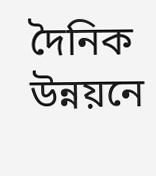দৈনিক উন্নয়নে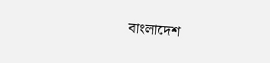বাংলাদেশ